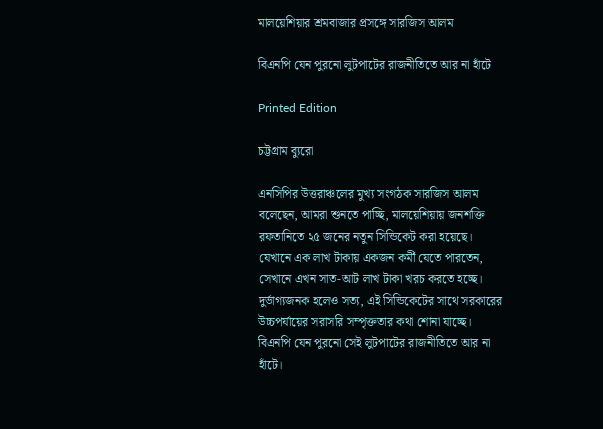মালয়েশিয়ার শ্রমবাজার প্রসঙ্গে সারজিস আলম

বিএনপি যেন পুরনো লুটপাটের রাজনীতিতে আর না হাঁটে

Printed Edition

চট্টগ্রাম ব্যুরো

এনসিপির উত্তরাঞ্চলের মুখ্য সংগঠক সারজিস আলম বলেছেন, আমরা শুনতে পাচ্ছি, মালয়েশিয়ায় জনশক্তি রফতানিতে ২৫ জনের নতুন সিন্ডিকেট করা হয়েছে। যেখানে এক লাখ টাকায় একজন কর্মী যেতে পারতেন, সেখানে এখন সাত-আট লাখ টাকা খরচ করতে হচ্ছে। দুর্ভাগ্যজনক হলেও সত্য, এই সিন্ডিকেটের সাথে সরকারের উচ্চপর্যায়ের সরাসরি সম্পৃক্ততার কথা শোনা যাচ্ছে। বিএনপি যেন পুরনো সেই লুটপাটের রাজনীতিতে আর না হাঁটে।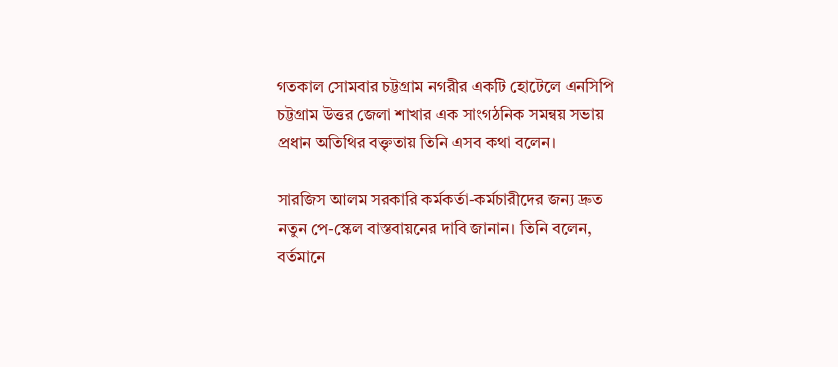গতকাল সোমবার চট্টগ্রাম নগরীর একটি হোটেলে এনসিপি চট্টগ্রাম উত্তর জেলা শাখার এক সাংগঠনিক সমন্বয় সভায় প্রধান অতিথির বক্তৃতায় তিনি এসব কথা বলেন।

সারজিস আলম সরকারি কর্মকর্তা-কর্মচারীদের জন্য দ্রুত নতুন পে-স্কেল বাস্তবায়নের দাবি জানান। তিনি বলেন, বর্তমানে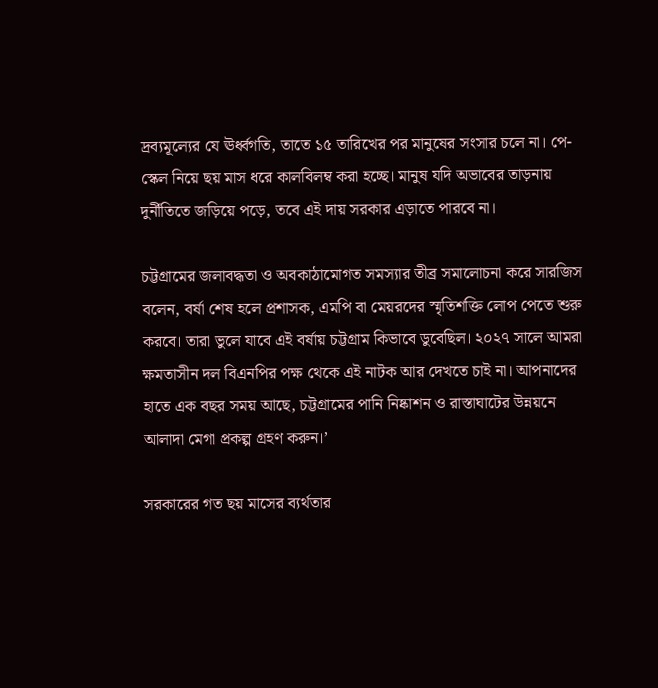দ্রব্যমূল্যের যে ঊর্ধ্বগতি, তাতে ১৫ তারিখের পর মানুষের সংসার চলে না। পে-স্কেল নিয়ে ছয় মাস ধরে কালবিলম্ব করা হচ্ছে। মানুষ যদি অভাবের তাড়নায় দুর্নীতিতে জড়িয়ে পড়ে, তবে এই দায় সরকার এড়াতে পারবে না।

চট্টগ্রামের জলাবদ্ধতা ও অবকাঠামোগত সমস্যার তীব্র সমালোচনা করে সারজিস বলেন, বর্ষা শেষ হলে প্রশাসক, এমপি বা মেয়রদের স্মৃতিশক্তি লোপ পেতে শুরু করবে। তারা ভুলে যাবে এই বর্ষায় চট্টগ্রাম কিভাবে ডুবেছিল। ২০২৭ সালে আমরা ক্ষমতাসীন দল বিএনপির পক্ষ থেকে এই নাটক আর দেখতে চাই না। আপনাদের হাতে এক বছর সময় আছে, চট্টগ্রামের পানি নিষ্কাশন ও রাস্তাঘাটের উন্নয়নে আলাদা মেগা প্রকল্প গ্রহণ করুন।’

সরকারের গত ছয় মাসের ব্যর্থতার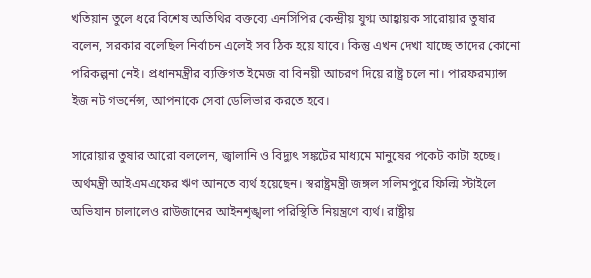খতিয়ান তুলে ধরে বিশেষ অতিথির বক্তব্যে এনসিপির কেন্দ্রীয় যুগ্ম আহ্বায়ক সারোয়ার তুষার বলেন, সরকার বলেছিল নির্বাচন এলেই সব ঠিক হয়ে যাবে। কিন্তু এখন দেখা যাচ্ছে তাদের কোনো পরিকল্পনা নেই। প্রধানমন্ত্রীর ব্যক্তিগত ইমেজ বা বিনয়ী আচরণ দিয়ে রাষ্ট্র চলে না। পারফরম্যান্স ইজ নট গভর্নেন্স, আপনাকে সেবা ডেলিভার করতে হবে।

সারোয়ার তুষার আরো বললেন, জ্বালানি ও বিদ্যুৎ সঙ্কটের মাধ্যমে মানুষের পকেট কাটা হচ্ছে। অর্থমন্ত্রী আইএমএফের ঋণ আনতে ব্যর্থ হয়েছেন। স্বরাষ্ট্রমন্ত্রী জঙ্গল সলিমপুরে ফিল্মি স্টাইলে অভিযান চালালেও রাউজানের আইনশৃঙ্খলা পরিস্থিতি নিয়ন্ত্রণে ব্যর্থ। রাষ্ট্রীয়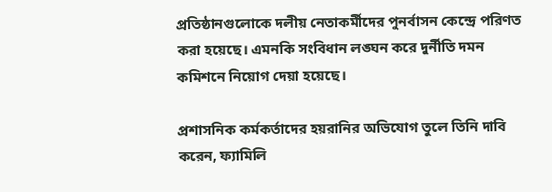প্রতিষ্ঠানগুলোকে দলীয় নেতাকর্মীদের পুনর্বাসন কেন্দ্রে পরিণত করা হয়েছে। এমনকি সংবিধান লঙ্ঘন করে দুর্নীতি দমন কমিশনে নিয়োগ দেয়া হয়েছে।

প্রশাসনিক কর্মকর্তাদের হয়রানির অভিযোগ তুলে তিনি দাবি করেন, ফ্যামিলি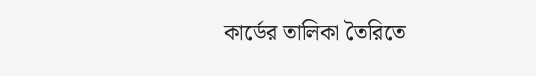কার্ডের তালিকা তৈরিতে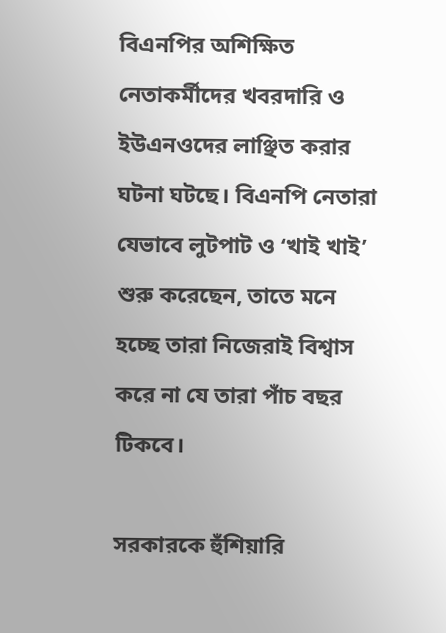বিএনপির অশিক্ষিত নেতাকর্মীদের খবরদারি ও ইউএনওদের লাঞ্ছিত করার ঘটনা ঘটছে। বিএনপি নেতারা যেভাবে লুটপাট ও ‘খাই খাই’ শুরু করেছেন, তাতে মনে হচ্ছে তারা নিজেরাই বিশ্বাস করে না যে তারা পাঁচ বছর টিকবে।

সরকারকে হুঁশিয়ারি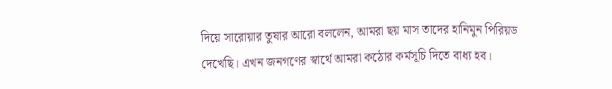দিয়ে সারোয়ার তুষার আরো বললেন, আমরা ছয় মাস তাদের হানিমুন পিরিয়ড দেখেছি। এখন জনগণের স্বার্থে আমরা কঠোর কর্মসূচি দিতে বাধ্য হব।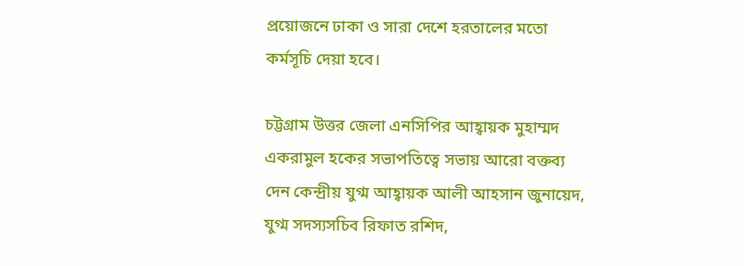প্রয়োজনে ঢাকা ও সারা দেশে হরতালের মতো কর্মসূচি দেয়া হবে।

চট্টগ্রাম উত্তর জেলা এনসিপির আহ্বায়ক মুহাম্মদ একরামুল হকের সভাপতিত্বে সভায় আরো বক্তব্য দেন কেন্দ্রীয় যুগ্ম আহ্বায়ক আলী আহসান জুনায়েদ, যুগ্ম সদস্যসচিব রিফাত রশিদ,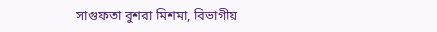সাগুফতা বুশরা মিশমা, বিভাগীয়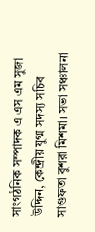সাংগঠনিক সম্পাদক এ এস এম সুজা উদ্দিন, কেন্দ্রীয় যুগ্ম সদস্য সচিব সাগুফতা বুশরা মিশমা। সভা সঞ্চালনা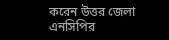করেন উত্তর জেলা এনসিপির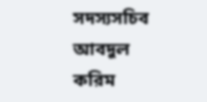সদস্যসচিব আবদুল করিম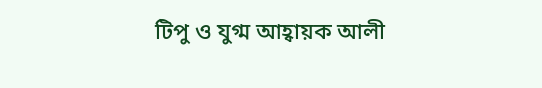টিপু ও যুগ্ম আহ্বায়ক আলী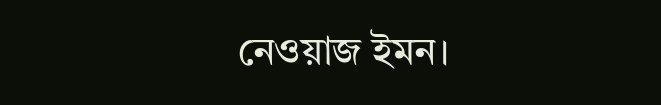নেওয়াজ ইমন।